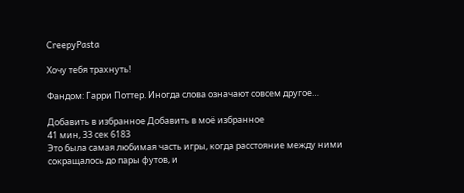CreepyPasta

Хочу тебя трахнуть!

Фандом: Гарри Поттер. Иногда слова означают совсем другое…

Добавить в избранное Добавить в моё избранное
41 мин, 33 сек 6183
Это была самая любимая часть игры, когда расстояние между ними сокращалось до пары футов, и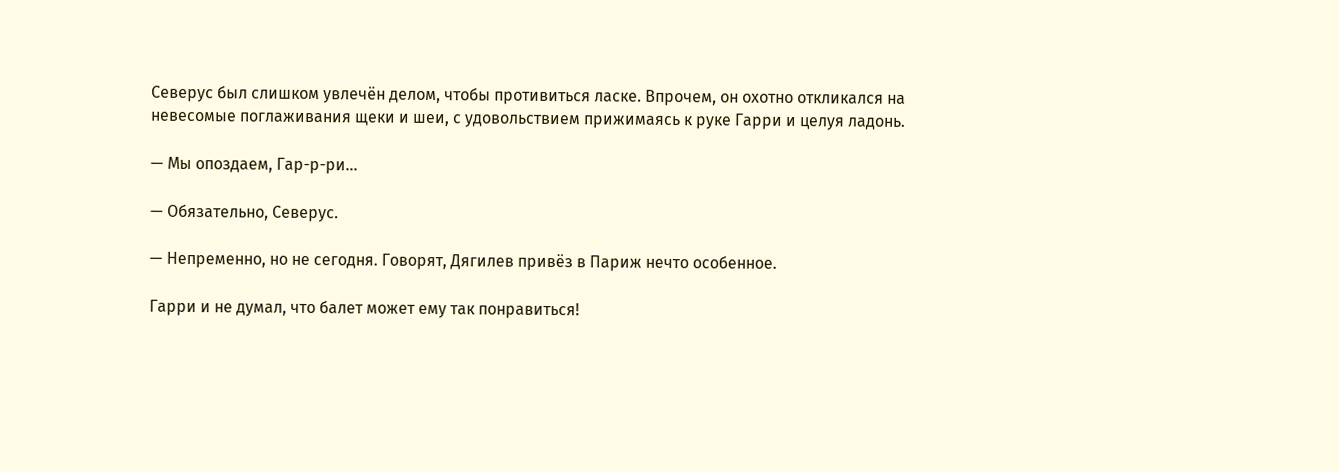Северус был слишком увлечён делом, чтобы противиться ласке. Впрочем, он охотно откликался на невесомые поглаживания щеки и шеи, с удовольствием прижимаясь к руке Гарри и целуя ладонь.

— Мы опоздаем, Гар-р-ри…

— Обязательно, Северус.

— Непременно, но не сегодня. Говорят, Дягилев привёз в Париж нечто особенное.

Гарри и не думал, что балет может ему так понравиться!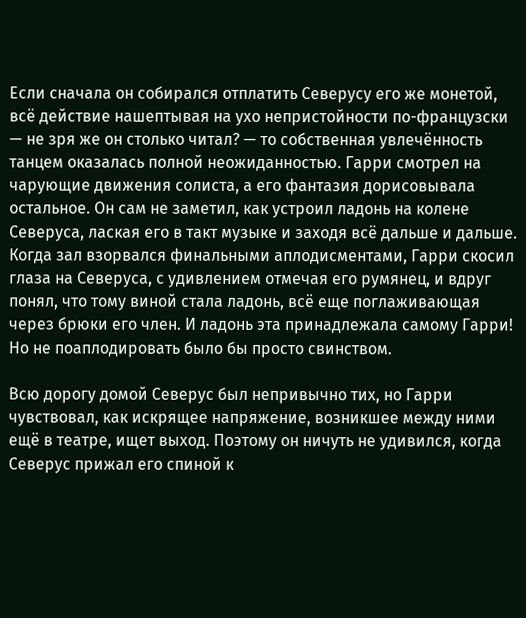Если сначала он собирался отплатить Северусу его же монетой, всё действие нашептывая на ухо непристойности по-французски — не зря же он столько читал? — то собственная увлечённость танцем оказалась полной неожиданностью. Гарри смотрел на чарующие движения солиста, а его фантазия дорисовывала остальное. Он сам не заметил, как устроил ладонь на колене Северуса, лаская его в такт музыке и заходя всё дальше и дальше. Когда зал взорвался финальными аплодисментами, Гарри скосил глаза на Северуса, с удивлением отмечая его румянец, и вдруг понял, что тому виной стала ладонь, всё еще поглаживающая через брюки его член. И ладонь эта принадлежала самому Гарри! Но не поаплодировать было бы просто свинством.

Всю дорогу домой Северус был непривычно тих, но Гарри чувствовал, как искрящее напряжение, возникшее между ними ещё в театре, ищет выход. Поэтому он ничуть не удивился, когда Северус прижал его спиной к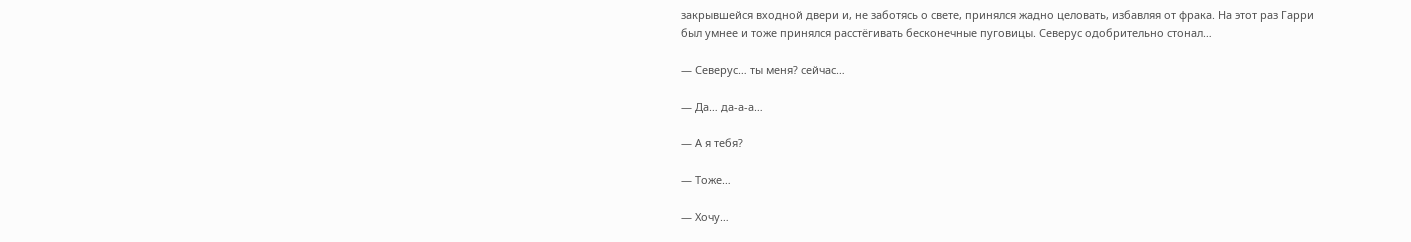закрывшейся входной двери и, не заботясь о свете, принялся жадно целовать, избавляя от фрака. На этот раз Гарри был умнее и тоже принялся расстёгивать бесконечные пуговицы. Северус одобрительно стонал…

— Северус… ты меня? сейчас…

— Да… да-а-а…

— А я тебя?

— Тоже…

— Хочу…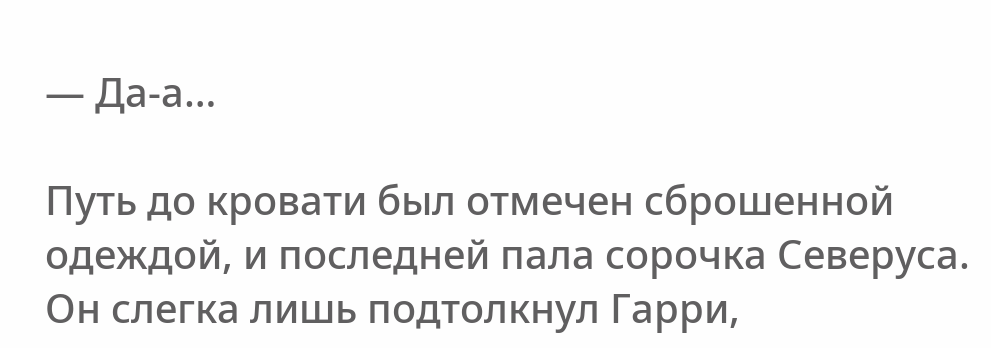— Да-а…

Путь до кровати был отмечен сброшенной одеждой, и последней пала сорочка Северуса. Он слегка лишь подтолкнул Гарри,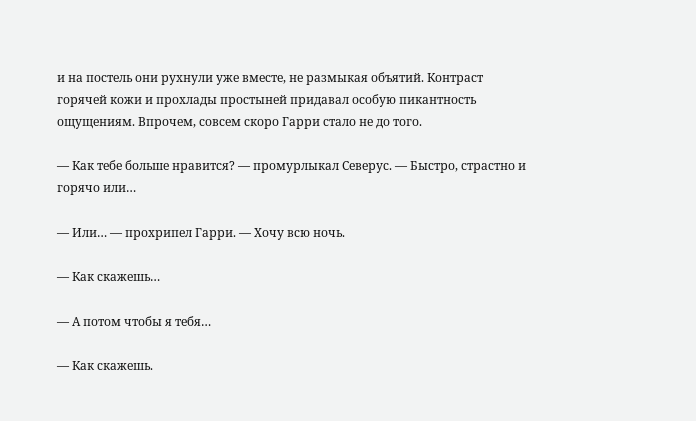и на постель они рухнули уже вместе, не размыкая объятий. Контраст горячей кожи и прохлады простыней придавал особую пикантность ощущениям. Впрочем, совсем скоро Гарри стало не до того.

— Как тебе больше нравится? — промурлыкал Северус. — Быстро, страстно и горячо или…

— Или… — прохрипел Гарри. — Хочу всю ночь.

— Как скажешь…

— А потом чтобы я тебя…

— Как скажешь.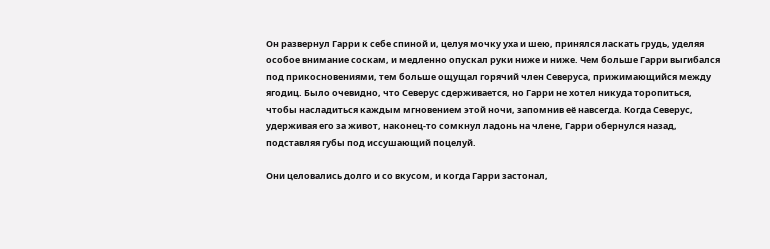Он развернул Гарри к себе спиной и, целуя мочку уха и шею, принялся ласкать грудь, уделяя особое внимание соскам, и медленно опускал руки ниже и ниже. Чем больше Гарри выгибался под прикосновениями, тем больше ощущал горячий член Северуса, прижимающийся между ягодиц. Было очевидно, что Северус сдерживается, но Гарри не хотел никуда торопиться, чтобы насладиться каждым мгновением этой ночи, запомнив её навсегда. Когда Северус, удерживая его за живот, наконец-то сомкнул ладонь на члене, Гарри обернулся назад, подставляя губы под иссушающий поцелуй.

Они целовались долго и со вкусом, и когда Гарри застонал,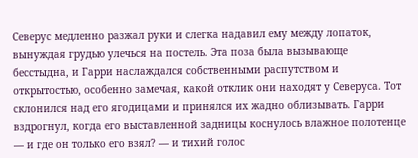Северус медленно разжал руки и слегка надавил ему между лопаток, вынуждая грудью улечься на постель. Эта поза была вызывающе бесстыдна, и Гарри наслаждался собственными распутством и открытостью, особенно замечая, какой отклик они находят у Северуса. Тот склонился над его ягодицами и принялся их жадно облизывать. Гарри вздрогнул, когда его выставленной задницы коснулось влажное полотенце — и где он только его взял? — и тихий голос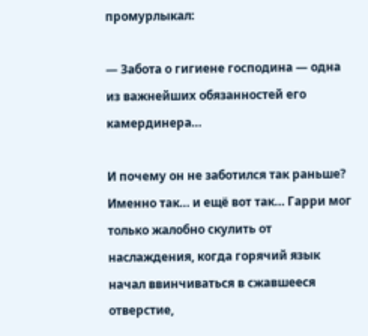промурлыкал:

— Забота о гигиене господина — одна из важнейших обязанностей его камердинера…

И почему он не заботился так раньше? Именно так… и ещё вот так… Гарри мог только жалобно скулить от наслаждения, когда горячий язык начал ввинчиваться в сжавшееся отверстие,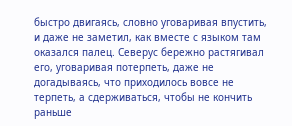быстро двигаясь, словно уговаривая впустить, и даже не заметил, как вместе с языком там оказался палец. Северус бережно растягивал его, уговаривая потерпеть, даже не догадываясь, что приходилось вовсе не терпеть, а сдерживаться, чтобы не кончить раньше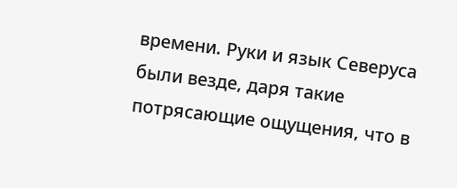времени. Руки и язык Северуса были везде, даря такие потрясающие ощущения, что в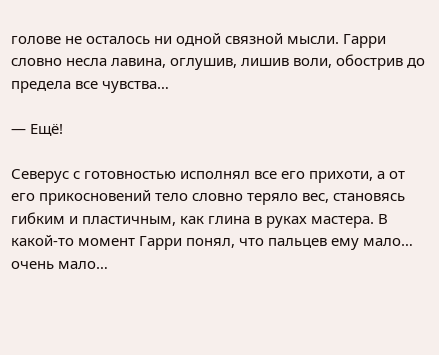голове не осталось ни одной связной мысли. Гарри словно несла лавина, оглушив, лишив воли, обострив до предела все чувства…

— Ещё!

Северус с готовностью исполнял все его прихоти, а от его прикосновений тело словно теряло вес, становясь гибким и пластичным, как глина в руках мастера. В какой-то момент Гарри понял, что пальцев ему мало… очень мало…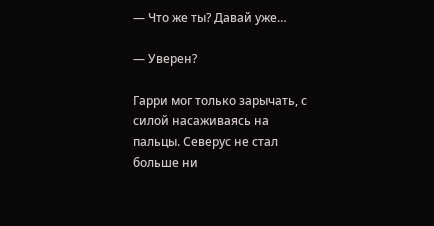— Что же ты? Давай уже…

— Уверен?

Гарри мог только зарычать, с силой насаживаясь на пальцы. Северус не стал больше ни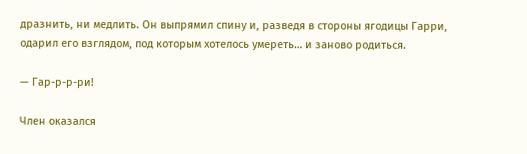дразнить, ни медлить. Он выпрямил спину и, разведя в стороны ягодицы Гарри, одарил его взглядом, под которым хотелось умереть… и заново родиться.

— Гар-р-р-ри!

Член оказался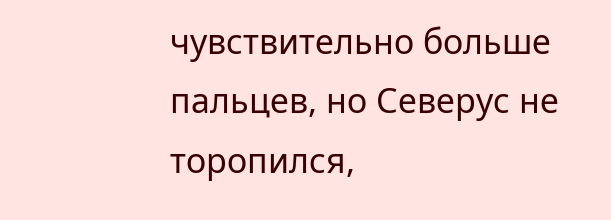чувствительно больше пальцев, но Северус не торопился,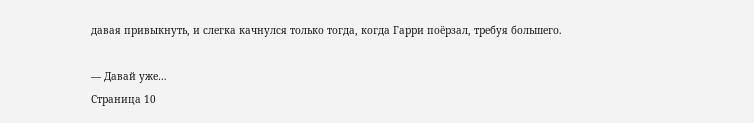давая привыкнуть, и слегка качнулся только тогда, когда Гарри поёрзал, требуя большего.

— Давай уже…
Страница 10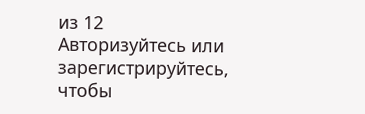из 12
Авторизуйтесь или зарегистрируйтесь, чтобы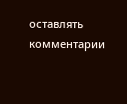оставлять комментарии